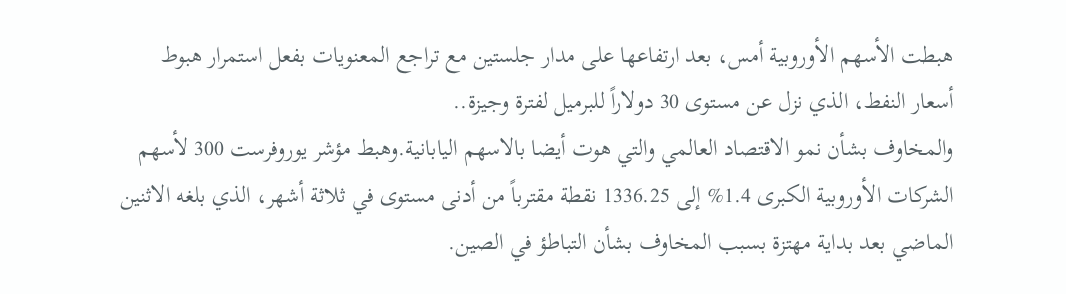هبطت الأسهم الأوروبية أمس، بعد ارتفاعها على مدار جلستين مع تراجع المعنويات بفعل استمرار هبوط أسعار النفط، الذي نزل عن مستوى 30 دولاراً للبرميل لفترة وجيزة..
والمخاوف بشأن نمو الاقتصاد العالمي والتي هوت أيضا بالاسهم اليابانية.وهبط مؤشر يوروفرست 300 لأسهم الشركات الأوروبية الكبرى 1.4% إلى 1336.25 نقطة مقترباً من أدنى مستوى في ثلاثة أشهر، الذي بلغه الاثنين الماضي بعد بداية مهتزة بسبب المخاوف بشأن التباطؤ في الصين.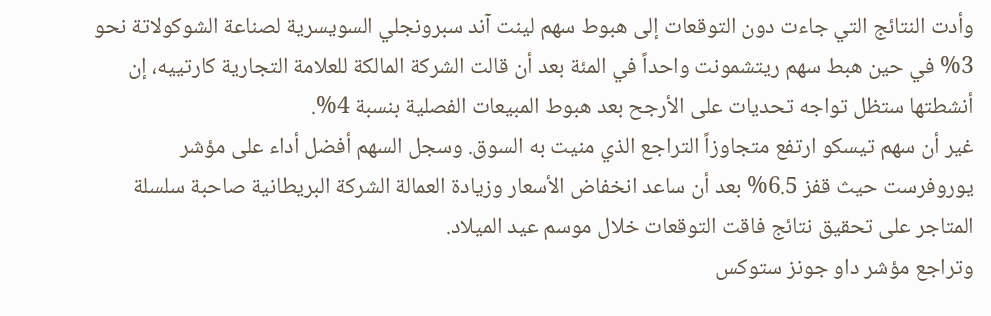وأدت النتائج التي جاءت دون التوقعات إلى هبوط سهم لينت آند سبرونجلي السويسرية لصناعة الشوكولاتة نحو 3% في حين هبط سهم ريتشمونت واحداً في المئة بعد أن قالت الشركة المالكة للعلامة التجارية كارتييه، إن أنشطتها ستظل تواجه تحديات على الأرجح بعد هبوط المبيعات الفصلية بنسبة 4%.
غير أن سهم تيسكو ارتفع متجاوزاً التراجع الذي منيت به السوق. وسجل السهم أفضل أداء على مؤشر يوروفرست حيث قفز 6.5% بعد أن ساعد انخفاض الأسعار وزيادة العمالة الشركة البريطانية صاحبة سلسلة المتاجر على تحقيق نتائج فاقت التوقعات خلال موسم عيد الميلاد.
وتراجع مؤشر داو جونز ستوكس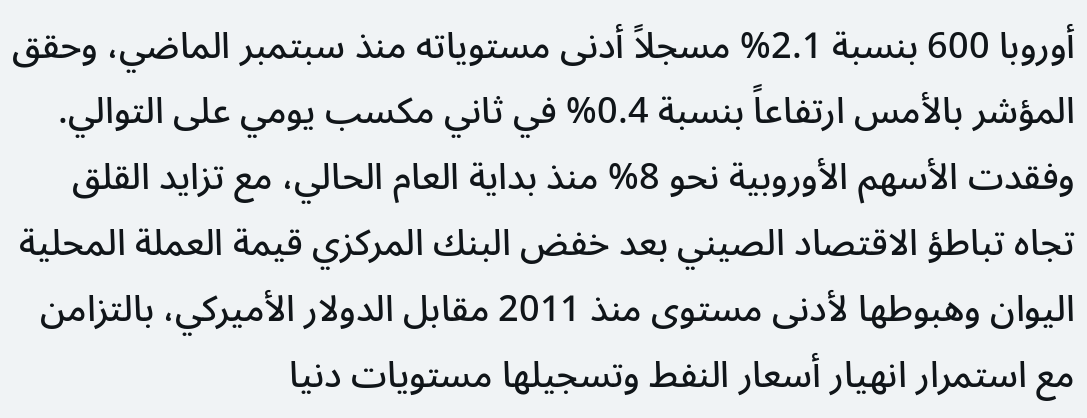أوروبا 600 بنسبة 2.1% مسجلاً أدنى مستوياته منذ سبتمبر الماضي، وحقق المؤشر بالأمس ارتفاعاً بنسبة 0.4% في ثاني مكسب يومي على التوالي.
وفقدت الأسهم الأوروبية نحو 8% منذ بداية العام الحالي، مع تزايد القلق تجاه تباطؤ الاقتصاد الصيني بعد خفض البنك المركزي قيمة العملة المحلية اليوان وهبوطها لأدنى مستوى منذ 2011 مقابل الدولار الأميركي، بالتزامن مع استمرار انهيار أسعار النفط وتسجيلها مستويات دنيا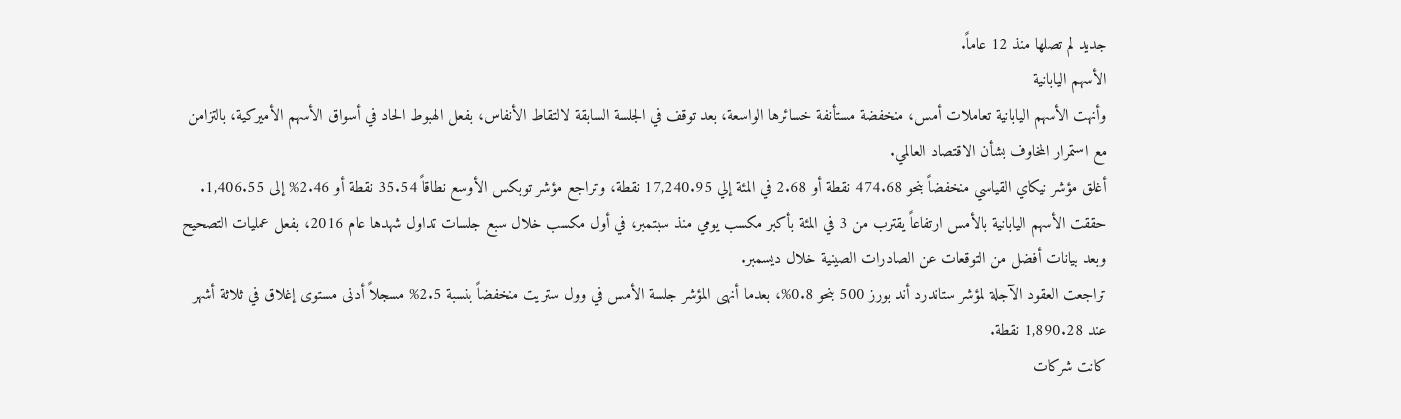جديد لم تصلها منذ 12 عاماً.
الأسهم اليابانية
وأنهت الأسهم اليابانية تعاملات أمس، منخفضة مستأنفة خسائرها الواسعة، بعد توقف في الجلسة السابقة لالتقاط الأنفاس، بفعل الهبوط الحاد في أسواق الأسهم الأميركية، بالتزامن مع استمرار المخاوف بشأن الاقتصاد العالمي.
أغلق مؤشر نيكاي القياسي منخفضاً بنحو 474.68 نقطة أو 2.68 في المئة إلي 17,240.95 نقطة، وتراجع مؤشر توبكس الأوسع نطاقاً 35.54 نقطة أو 2.46% إلى 1,406.55. حققت الأسهم اليابانية بالأمس ارتفاعاً يقترب من 3 في المئة بأكبر مكسب يومي منذ سبتمبر، في أول مكسب خلال سبع جلسات تداول شهدها عام 2016، بفعل عمليات التصحيح وبعد بيانات أفضل من التوقعات عن الصادرات الصينية خلال ديسمبر.
تراجعت العقود الآجلة لمؤشر ستاندرد أند بورز 500 بنحو 0.8%، بعدما أنهى المؤشر جلسة الأمس في وول ستريت منخفضاً بنسبة 2.5% مسجلاً أدنى مستوى إغلاق في ثلاثة أشهر عند 1,890.28 نقطة.
كانت شركات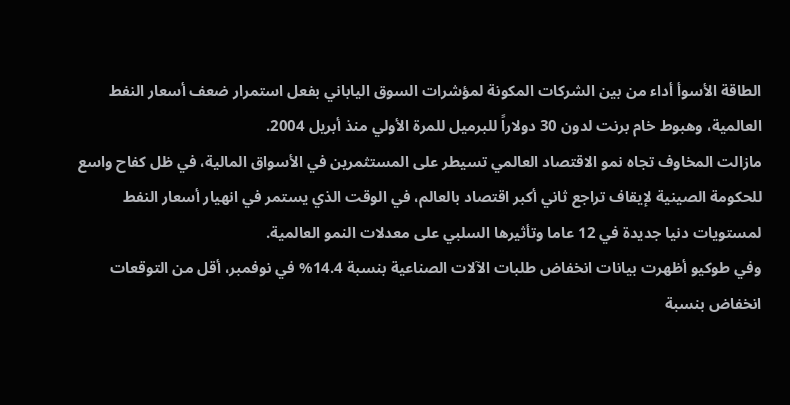الطاقة الأسوأ أداء من بين الشركات المكونة لمؤشرات السوق الياباني بفعل استمرار ضعف أسعار النفط العالمية، وهبوط خام برنت لدون 30 دولاراً للبرميل للمرة الأولي منذ أبريل 2004.
مازالت المخاوف تجاه نمو الاقتصاد العالمي تسيطر على المستثمرين في الأسواق المالية، في ظل كفاح واسع للحكومة الصينية لإيقاف تراجع ثاني أكبر اقتصاد بالعالم، في الوقت الذي يستمر في انهيار أسعار النفط لمستويات دنيا جديدة في 12 عاما وتأثيرها السلبي على معدلات النمو العالمية.
وفي طوكيو أظهرت بيانات انخفاض طلبات الآلات الصناعية بنسبة 14.4% في نوفمبر، أقل من التوقعات انخفاض بنسبة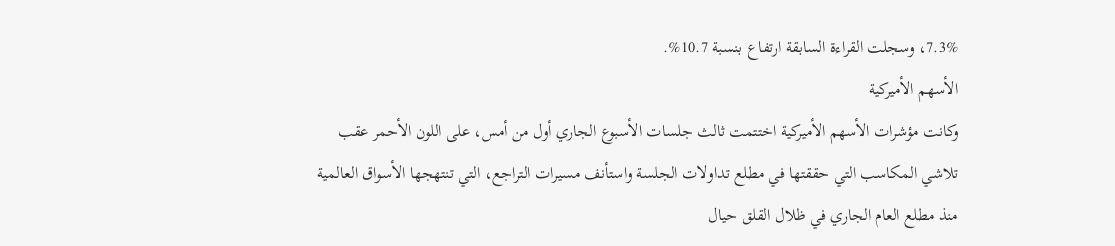7.3%، وسجلت القراءة السابقة ارتفاع بنسبة 10.7%.
الأسهم الأميركية
وكانت مؤشرات الأسهم الأميركية اختتمت ثالث جلسات الأسبوع الجاري أول من أمس، على اللون الأحمر عقب تلاشي المكاسب التي حققتها في مطلع تداولات الجلسة واستأنف مسيرات التراجع، التي تنتهجها الأسواق العالمية منذ مطلع العام الجاري في ظلال القلق حيال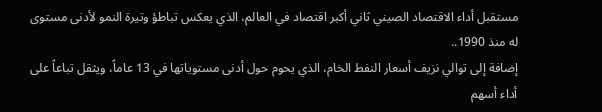مستقبل أداء الاقتصاد الصيني ثاني أكبر اقتصاد في العالم، الذي يعكس تباطؤ وتيرة النمو لأدنى مستوى له منذ 1990..
إضافة إلى توالي نزيف أسعار النفط الخام، الذي يحوم حول أدنى مستوياتها في 13 عاماً، ويثقل تباعاً على أداء أسهم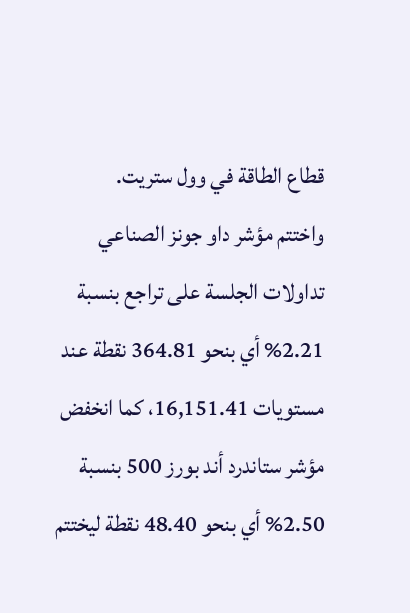قطاع الطاقة في وول ستريت.
واختتم مؤشر داو جونز الصناعي تداولات الجلسة على تراجع بنسبة 2.21% أي بنحو 364.81 نقطة عند مستويات 16,151.41، كما انخفض مؤشر ستاندرد أند بورز 500 بنسبة 2.50% أي بنحو 48.40 نقطة ليختتم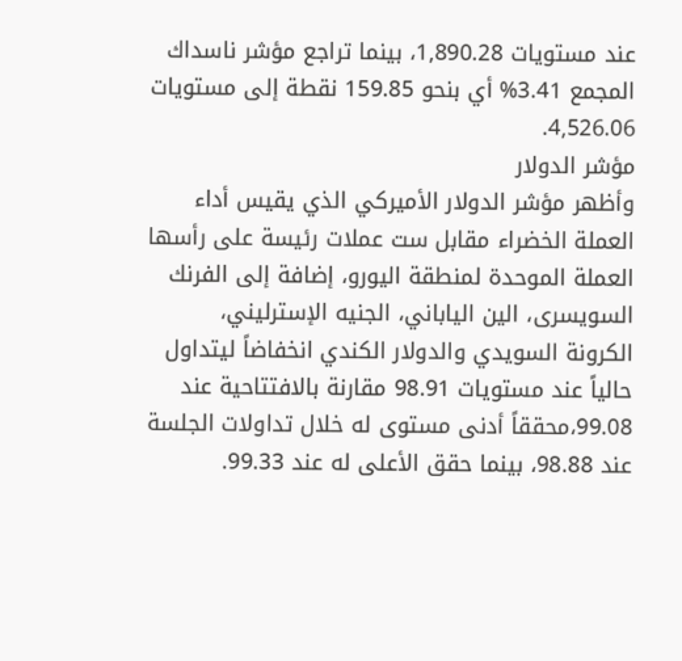عند مستويات 1,890.28، بينما تراجع مؤشر ناسداك المجمع 3.41% أي بنحو 159.85 نقطة إلى مستويات 4,526.06.
مؤشر الدولار
وأظهر مؤشر الدولار الأميركي الذي يقيس أداء العملة الخضراء مقابل ست عملات رئيسة على رأسها العملة الموحدة لمنطقة اليورو، إضافة إلى الفرنك السويسرى، الين الياباني، الجنيه الإسترليني، الكرونة السويدي والدولار الكندي انخفاضاً ليتداول حالياً عند مستويات 98.91 مقارنة بالافتتاحية عند 99.08،محققاً أدنى مستوى له خلال تداولات الجلسة عند 98.88، بينما حقق الأعلى له عند 99.33.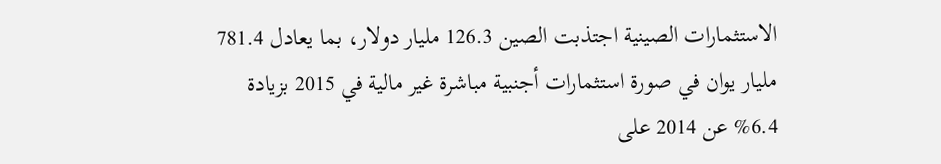الاستثمارات الصينية اجتذبت الصين 126.3 مليار دولار، بما يعادل 781.4 مليار يوان في صورة استثمارات أجنبية مباشرة غير مالية في 2015 بزيادة 6.4% عن 2014 على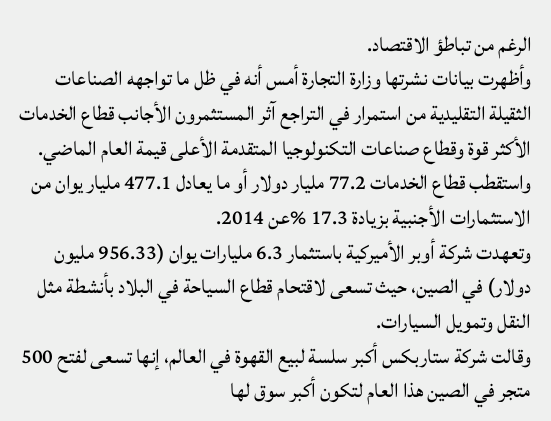الرغم من تباطؤ الاقتصاد.
وأظهرت بيانات نشرتها وزارة التجارة أمس أنه في ظل ما تواجهه الصناعات الثقيلة التقليدية من استمرار في التراجع آثر المستثمرون الأجانب قطاع الخدمات الأكثر قوة وقطاع صناعات التكنولوجيا المتقدمة الأعلى قيمة العام الماضي.
واستقطب قطاع الخدمات 77.2 مليار دولار أو ما يعادل 477.1 مليار يوان من الاستثمارات الأجنبية بزيادة 17.3 %عن 2014.
وتعهدت شركة أوبر الأميركية باستثمار 6.3 مليارات يوان (956.33 مليون دولار) في الصين، حيث تسعى لاقتحام قطاع السياحة في البلاد بأنشطة مثل النقل وتمويل السيارات.
وقالت شركة ستاربكس أكبر سلسة لبيع القهوة في العالم، إنها تسعى لفتح 500 متجر في الصين هذا العام لتكون أكبر سوق لها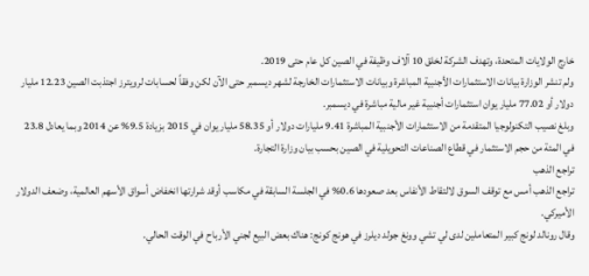خارج الولايات المتحدة، وتهدف الشركة لخلق 10 آلاف وظيفة في الصين كل عام حتى 2019.
ولم تنشر الوزارة بيانات الاستثمارات الأجنبية المباشرة وبيانات الاستثمارات الخارجة لشهر ديسمبر حتى الآن لكن وفقاً لحسابات لرويترز اجتذبت الصين 12.23 مليار دولار أو 77.02 مليار يوان استثمارات أجنبية غير مالية مباشرة في ديسمبر.
وبلغ نصيب التكنولوجيا المتقدمة من الاستثمارات الأجنبية المباشرة 9.41 مليارات دولار أو 58.35 مليار يوان في 2015 بزيادة 9.5% عن 2014 وبما يعادل 23.8 في المئة من حجم الاستثمار في قطاع الصناعات التحويلية في الصين بحسب بيان وزارة التجارة.
تراجع الذهب
تراجع الذهب أمس مع توقف السوق لالتقاط الأنفاس بعد صعودها 0.6% في الجلسة السابقة في مكاسب أوقد شرارتها انخفاض أسواق الأسهم العالمية، وضعف الدولار الأميركي.
وقال رونالد لونج كبير المتعاملين لدى لي تشي وونغ جولد ديلرز في هونج كونج: هناك بعض البيع لجني الأرباح في الوقت الحالي.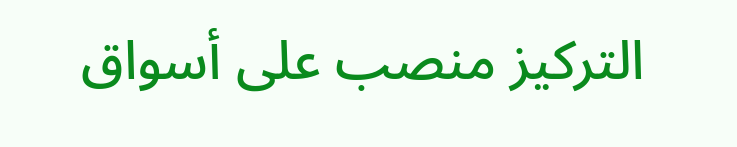التركيز منصب على أسواق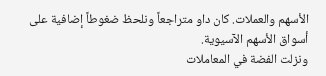الأسهم والعملات. كان داو متراجعاً ونلحظ ضغوطاً إضافية على أسواق الأسهم الآسيوية.
ونزلت الفضة في المعاملات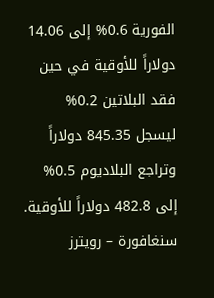الفورية 0.6% إلى 14.06 دولاراً للأوقية في حين فقد البلاتين 0.2% ليسجل 845.35 دولاراً وتراجع البلاديوم 0.5% إلى 482.8 دولاراً للأوقية. سنغافورة – رويترز